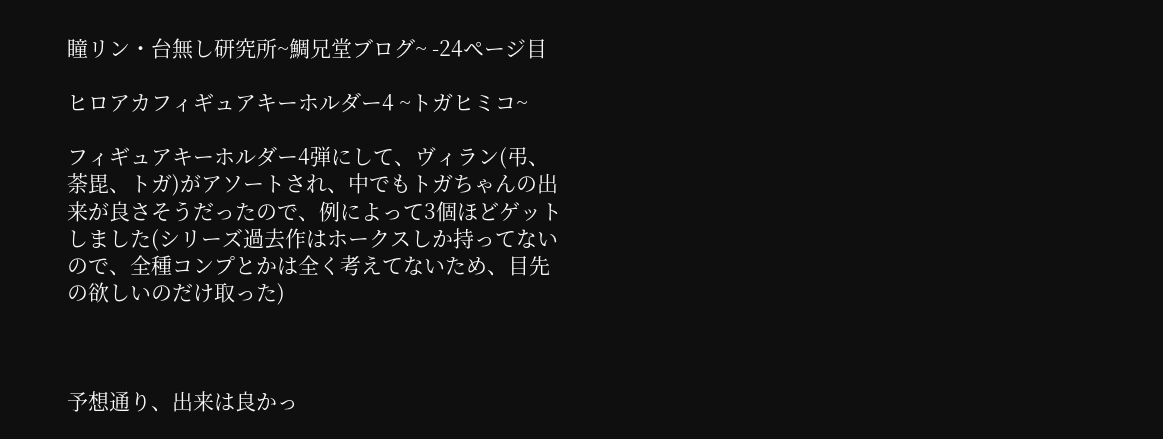瞳リン・台無し研究所~鯛兄堂ブログ~ -24ページ目

ヒロアカフィギュアキーホルダー4 ~トガヒミコ~

フィギュアキーホルダー4弾にして、ヴィラン(弔、荼毘、トガ)がアソートされ、中でもトガちゃんの出来が良さそうだったので、例によって3個ほどゲットしました(シリーズ過去作はホークスしか持ってないので、全種コンプとかは全く考えてないため、目先の欲しいのだけ取った)



予想通り、出来は良かっ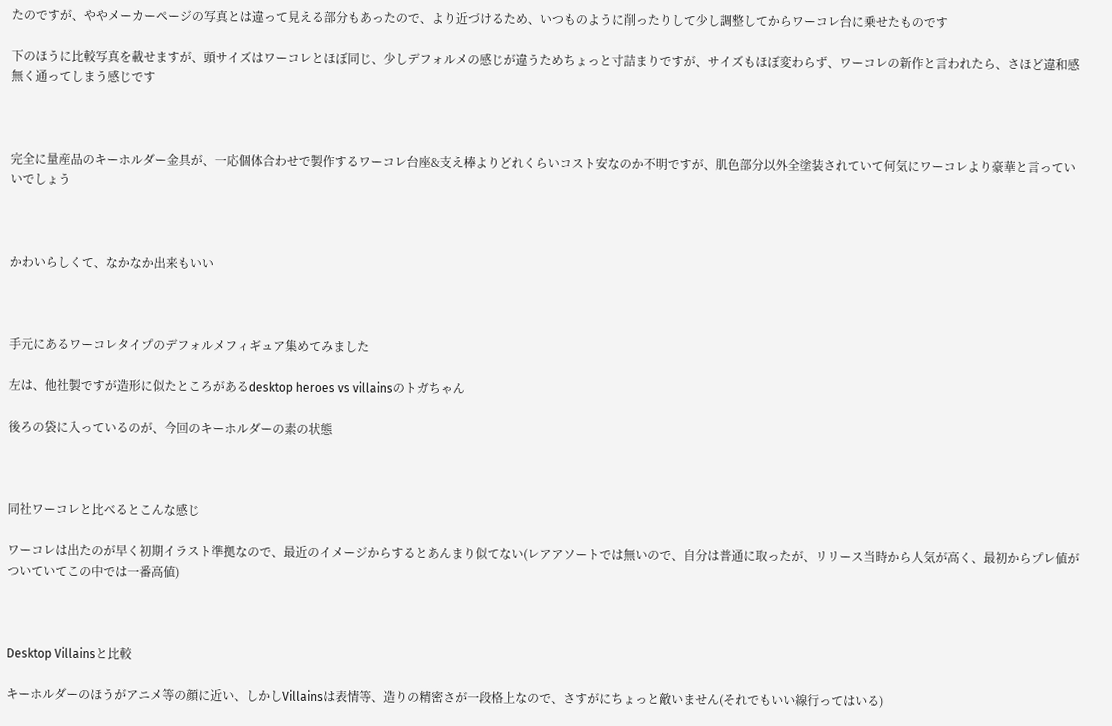たのですが、ややメーカーページの写真とは違って見える部分もあったので、より近づけるため、いつものように削ったりして少し調整してからワーコレ台に乗せたものです

下のほうに比較写真を載せますが、頭サイズはワーコレとほぼ同じ、少しデフォルメの感じが違うためちょっと寸詰まりですが、サイズもほぼ変わらず、ワーコレの新作と言われたら、さほど違和感無く通ってしまう感じです



完全に量産品のキーホルダー金具が、一応個体合わせで製作するワーコレ台座&支え棒よりどれくらいコスト安なのか不明ですが、肌色部分以外全塗装されていて何気にワーコレより豪華と言っていいでしょう



かわいらしくて、なかなか出来もいい



手元にあるワーコレタイプのデフォルメフィギュア集めてみました

左は、他社製ですが造形に似たところがあるdesktop heroes vs villainsのトガちゃん

後ろの袋に入っているのが、今回のキーホルダーの素の状態



同社ワーコレと比べるとこんな感じ

ワーコレは出たのが早く初期イラスト準拠なので、最近のイメージからするとあんまり似てない(レアアソートでは無いので、自分は普通に取ったが、リリース当時から人気が高く、最初からプレ値がついていてこの中では一番高値)



Desktop Villainsと比較

キーホルダーのほうがアニメ等の顔に近い、しかしVillainsは表情等、造りの精密さが一段格上なので、さすがにちょっと敵いません(それでもいい線行ってはいる)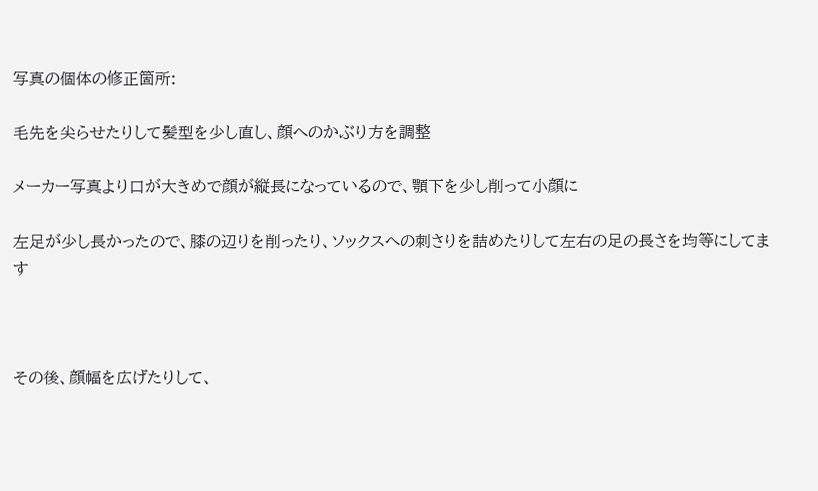写真の個体の修正箇所:

毛先を尖らせたりして髪型を少し直し、顔へのかぶり方を調整

メーカー写真より口が大きめで顔が縦長になっているので、顎下を少し削って小顔に

左足が少し長かったので、膝の辺りを削ったり、ソックスへの刺さりを詰めたりして左右の足の長さを均等にしてます



その後、顔幅を広げたりして、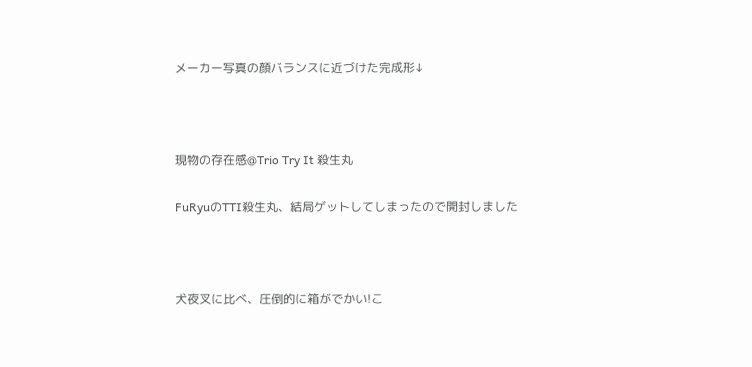メーカー写真の顔バランスに近づけた完成形↓



現物の存在感@Trio Try It 殺生丸

FuRyuのTTI殺生丸、結局ゲットしてしまったので開封しました



犬夜叉に比べ、圧倒的に箱がでかい!こ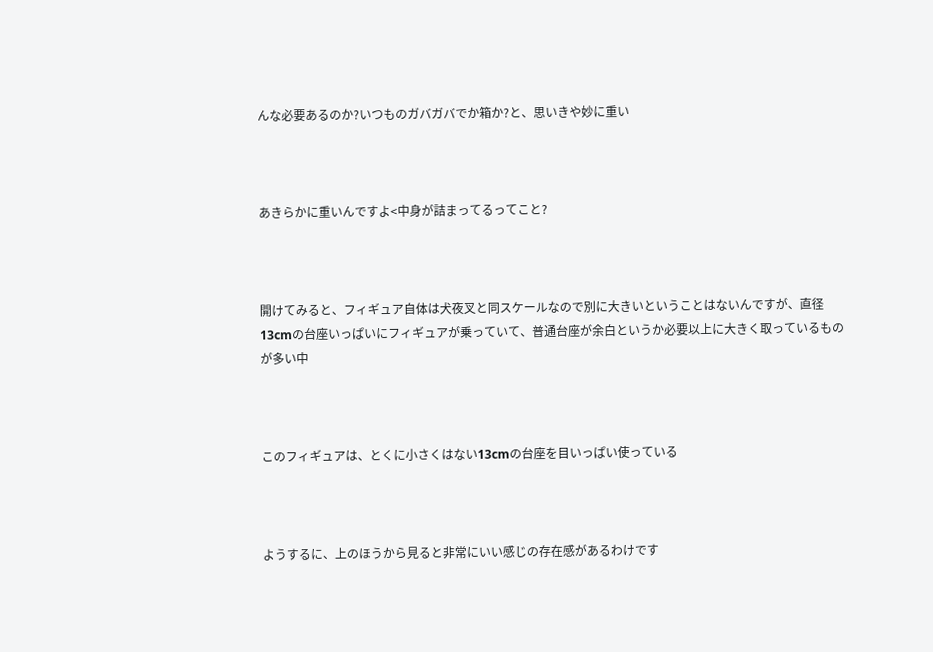んな必要あるのか?いつものガバガバでか箱か?と、思いきや妙に重い



あきらかに重いんですよ<中身が詰まってるってこと?



開けてみると、フィギュア自体は犬夜叉と同スケールなので別に大きいということはないんですが、直径13cmの台座いっぱいにフィギュアが乗っていて、普通台座が余白というか必要以上に大きく取っているものが多い中



このフィギュアは、とくに小さくはない13cmの台座を目いっぱい使っている



ようするに、上のほうから見ると非常にいい感じの存在感があるわけです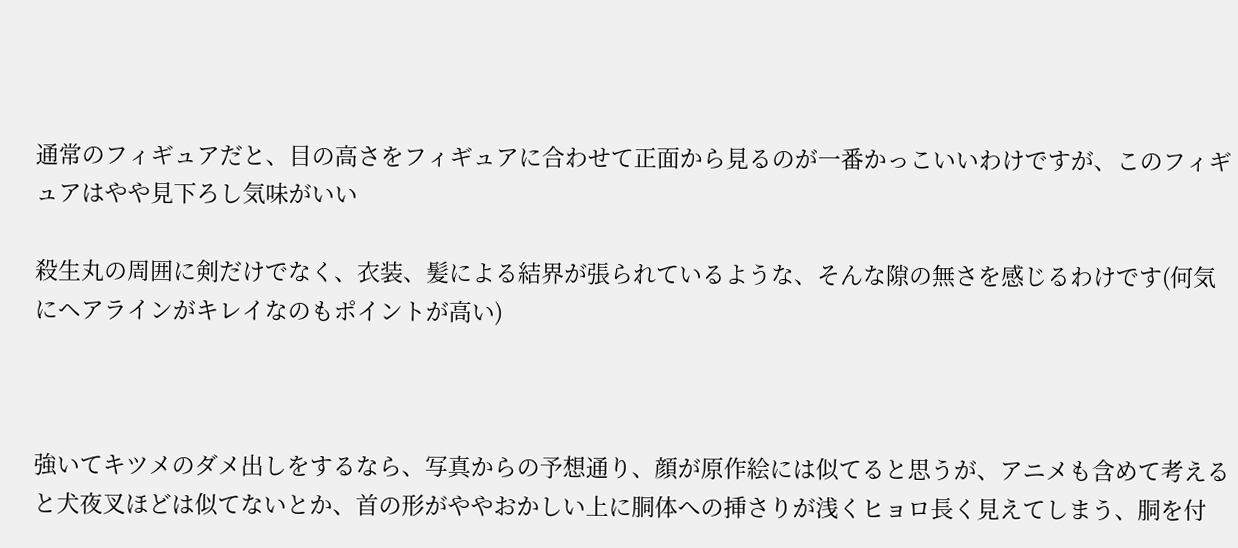通常のフィギュアだと、目の高さをフィギュアに合わせて正面から見るのが一番かっこいいわけですが、このフィギュアはやや見下ろし気味がいい

殺生丸の周囲に剣だけでなく、衣装、髪による結界が張られているような、そんな隙の無さを感じるわけです(何気にヘアラインがキレイなのもポイントが高い)



強いてキツメのダメ出しをするなら、写真からの予想通り、顔が原作絵には似てると思うが、アニメも含めて考えると犬夜叉ほどは似てないとか、首の形がややおかしい上に胴体への挿さりが浅くヒョロ長く見えてしまう、胴を付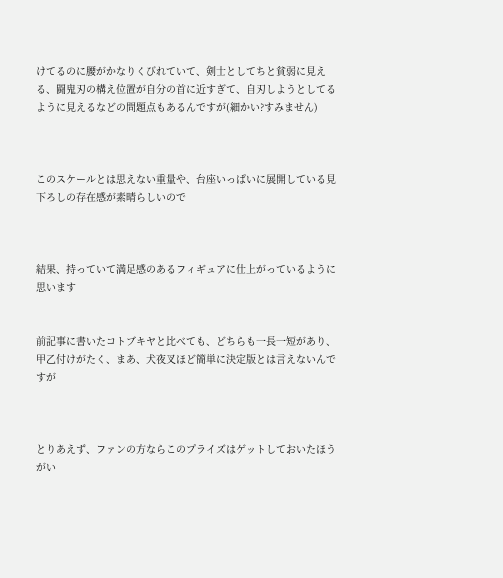けてるのに腰がかなりくびれていて、剣士としてちと貧弱に見える、闘鬼刃の構え位置が自分の首に近すぎて、自刃しようとしてるように見えるなどの問題点もあるんですが(細かい?すみません)



このスケールとは思えない重量や、台座いっぱいに展開している見下ろしの存在感が素晴らしいので



結果、持っていて満足感のあるフィギュアに仕上がっているように思います


前記事に書いたコトブキヤと比べても、どちらも一長一短があり、甲乙付けがたく、まあ、犬夜叉ほど簡単に決定版とは言えないんですが



とりあえず、ファンの方ならこのプライズはゲットしておいたほうがい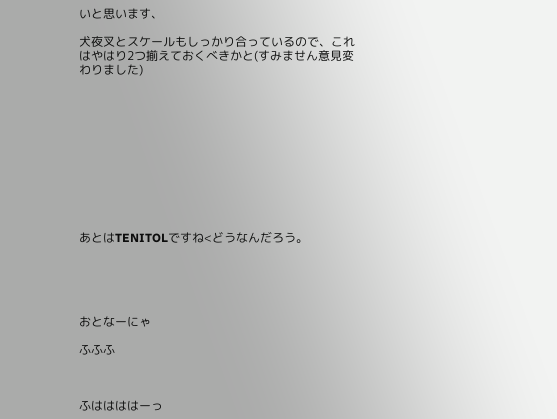いと思います、

犬夜叉とスケールもしっかり合っているので、これはやはり2つ揃えておくべきかと(すみません意見変わりました)











あとはTENITOLですね<どうなんだろう。





おとなーにゃ

ふふふ



ふははははーっ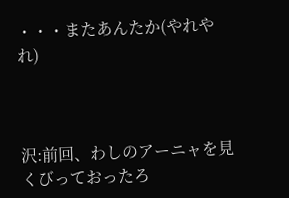・・・またあんたか(やれやれ)



沢:前回、わしのアーニャを見くびっておったろ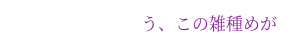う、この雑種めが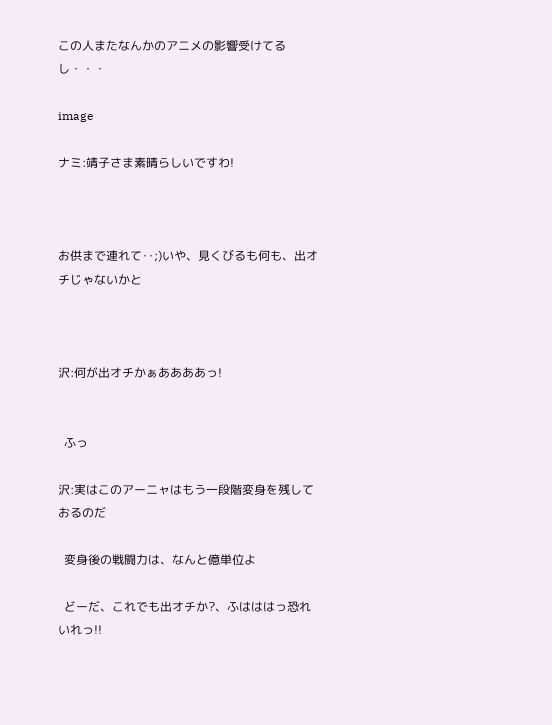この人またなんかのアニメの影響受けてるし・・・

image

ナミ:靖子さま素晴らしいですわ!



お供まで連れて‥;)いや、見くびるも何も、出オチじゃないかと



沢:何が出オチかぁああああっ!


  ふっ

沢:実はこのアーニャはもう一段階変身を残しておるのだ

  変身後の戦闘力は、なんと億単位よ

  どーだ、これでも出オチか?、ふはははっ恐れいれっ!!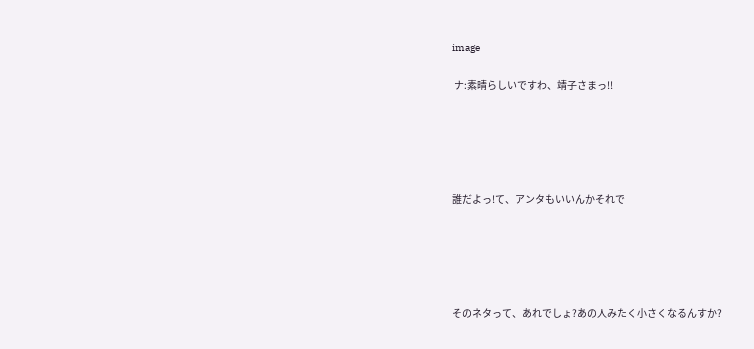image

 ナ:素晴らしいですわ、靖子さまっ!!





誰だよっ!て、アンタもいいんかそれで





そのネタって、あれでしょ?あの人みたく小さくなるんすか?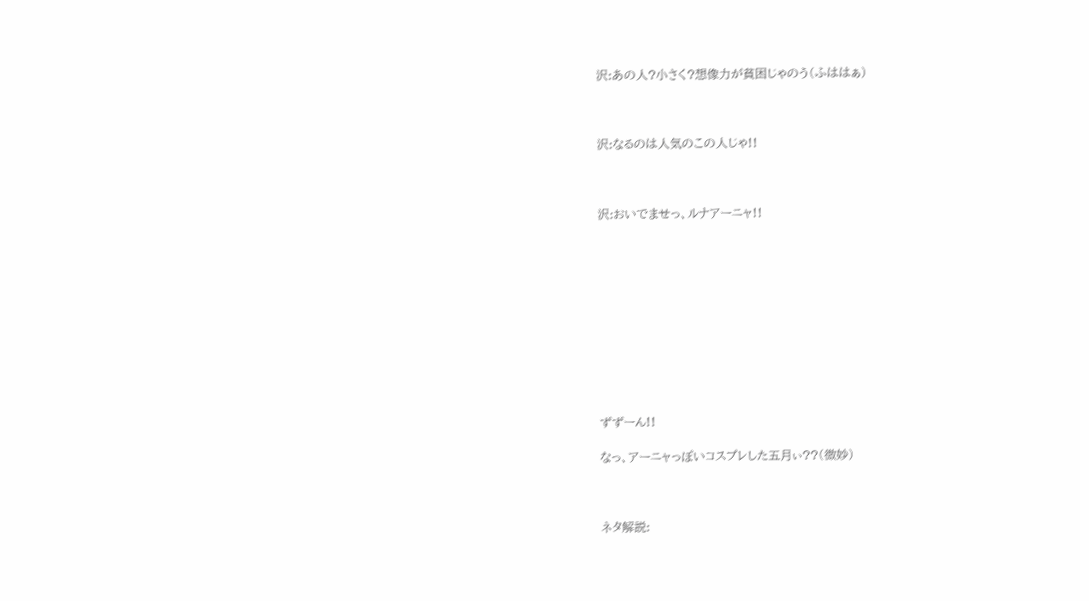沢:あの人?小さく?想像力が貧困じゃのう(ふははぁ)



沢:なるのは人気のこの人じゃ!!



沢:おいでませっ、ルナアーニャ!!











ずずーん!!

なっ、アーニャっぽいコスプレした五月ぃ??(微妙)



ネタ解説: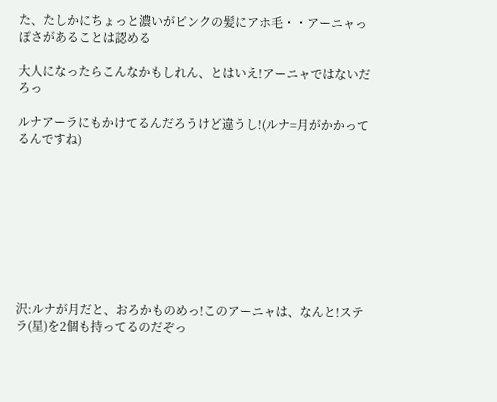た、たしかにちょっと濃いがピンクの髪にアホ毛・・アーニャっぽさがあることは認める

大人になったらこんなかもしれん、とはいえ!アーニャではないだろっ

ルナアーラにもかけてるんだろうけど違うし!(ルナ=月がかかってるんですね)









沢:ルナが月だと、おろかものめっ!このアーニャは、なんと!ステラ(星)を2個も持ってるのだぞっ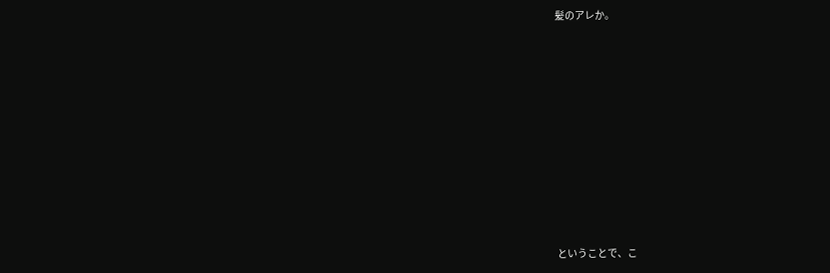髪のアレか。













ということで、こ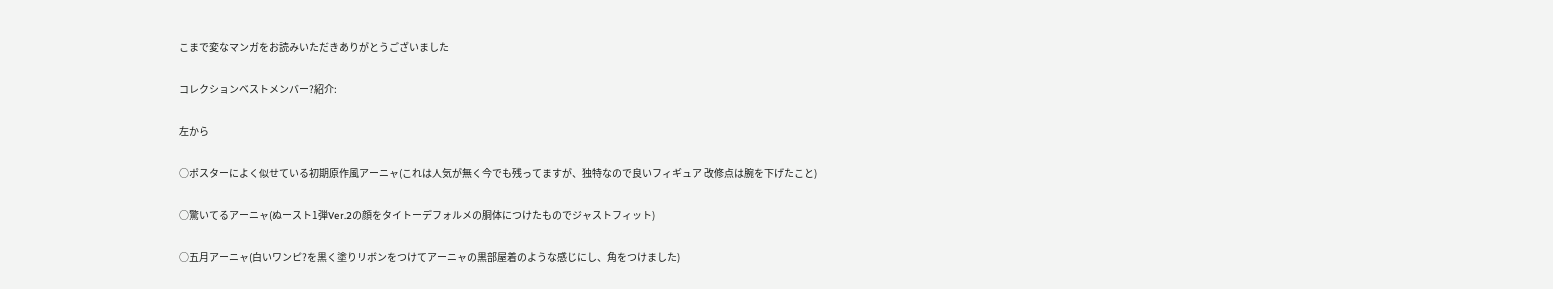こまで変なマンガをお読みいただきありがとうございました

コレクションベストメンバー?紹介:

左から

○ポスターによく似せている初期原作風アーニャ(これは人気が無く今でも残ってますが、独特なので良いフィギュア 改修点は腕を下げたこと)

○驚いてるアーニャ(ぬースト1弾Ver.2の顔をタイトーデフォルメの胴体につけたものでジャストフィット)

○五月アーニャ(白いワンピ?を黒く塗りリボンをつけてアーニャの黒部屋着のような感じにし、角をつけました)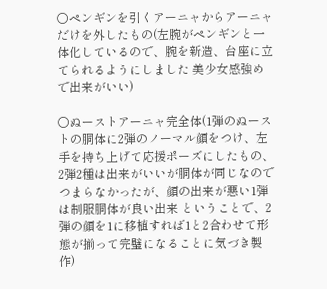○ペンギンを引くアーニャからアーニャだけを外したもの(左腕がペンギンと一体化しているので、腕を新造、台座に立てられるようにしました 美少女感強めで出来がいい)

○ぬーストアーニャ完全体(1弾のぬーストの胴体に2弾のノーマル顔をつけ、左手を持ち上げて応援ポーズにしたもの、2弾2種は出来がいいが胴体が同じなのでつまらなかったが、顔の出来が悪い1弾は制服胴体が良い出来 ということで、2弾の顔を1に移植すれば1と2合わせて形態が揃って完璧になることに気づき製作)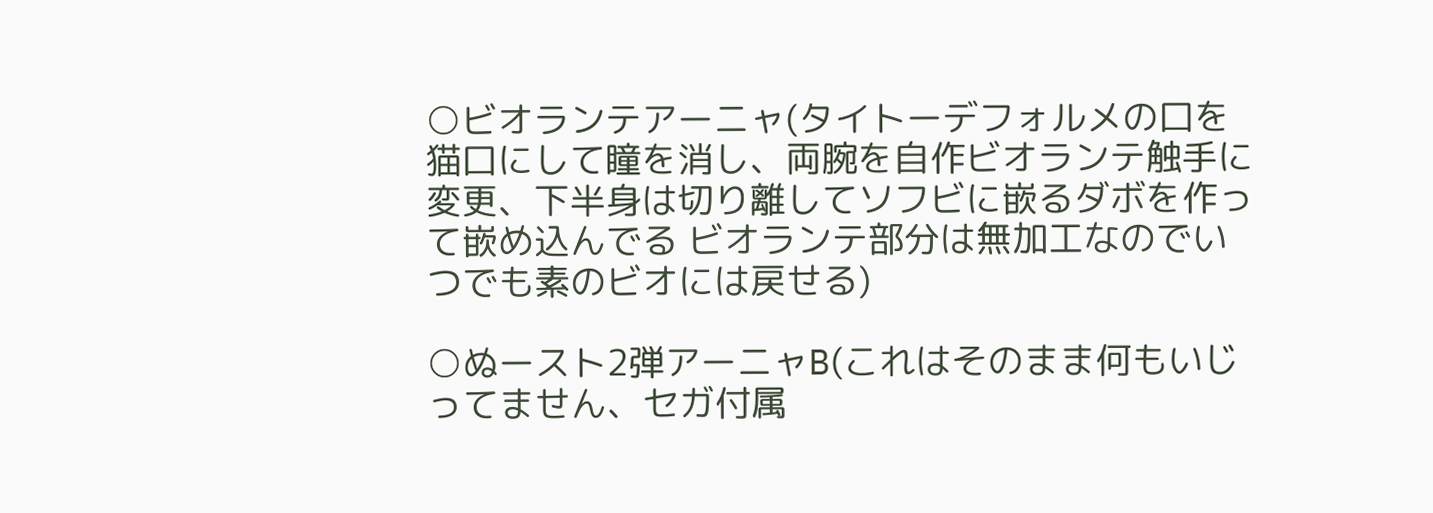○ビオランテアーニャ(タイトーデフォルメの口を猫口にして瞳を消し、両腕を自作ビオランテ触手に変更、下半身は切り離してソフビに嵌るダボを作って嵌め込んでる ビオランテ部分は無加工なのでいつでも素のビオには戻せる)

○ぬースト2弾アーニャB(これはそのまま何もいじってません、セガ付属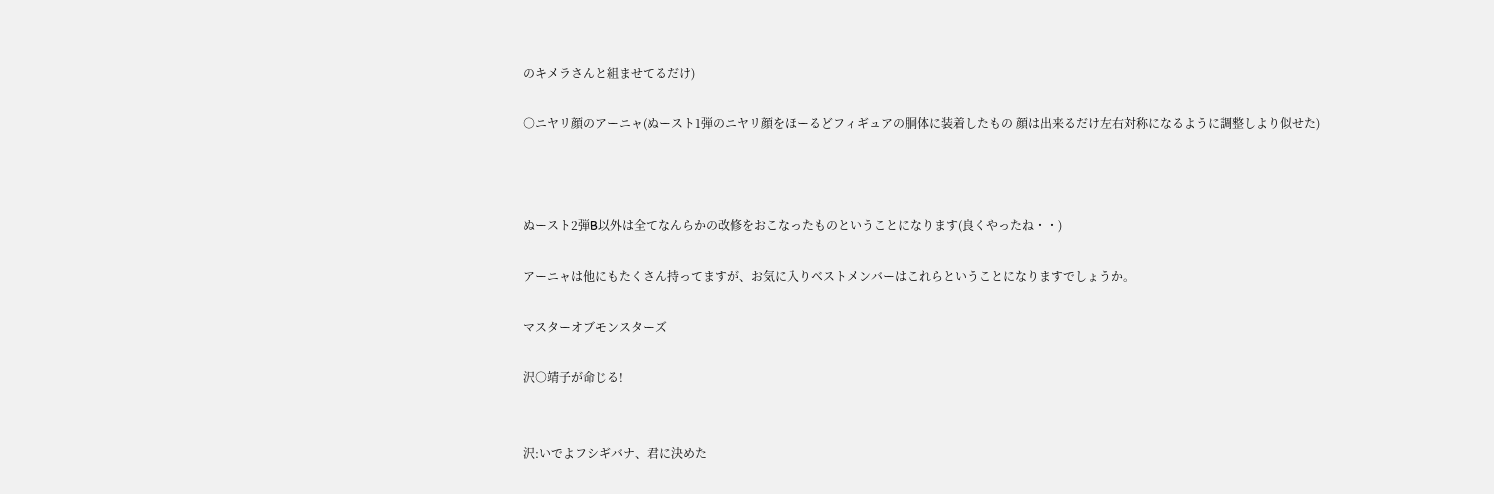のキメラさんと組ませてるだけ)

○ニヤリ顔のアーニャ(ぬースト1弾のニヤリ顔をほーるどフィギュアの胴体に装着したもの 顔は出来るだけ左右対称になるように調整しより似せた)



ぬースト2弾B以外は全てなんらかの改修をおこなったものということになります(良くやったね・・)

アーニャは他にもたくさん持ってますが、お気に入りベストメンバーはこれらということになりますでしょうか。

マスターオブモンスターズ

沢○靖子が命じる!


沢:いでよフシギバナ、君に決めた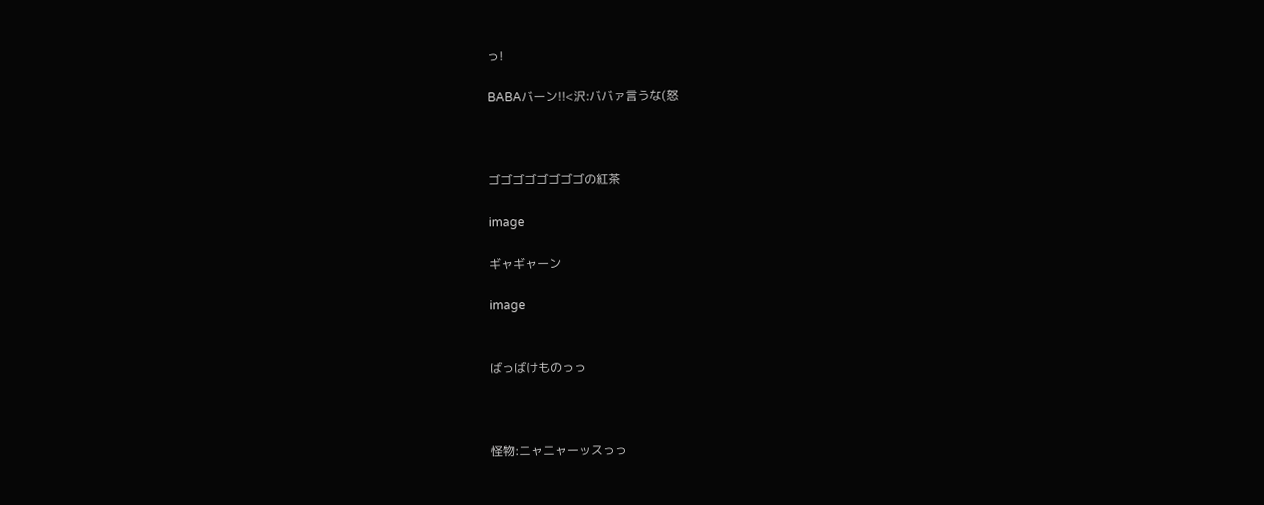っ!

BABAバーン!!<沢:ババァ言うな(怒



ゴゴゴゴゴゴゴゴの紅茶

image

ギャギャーン

image


ばっばけものっっ



怪物:ニャニャーッスっっ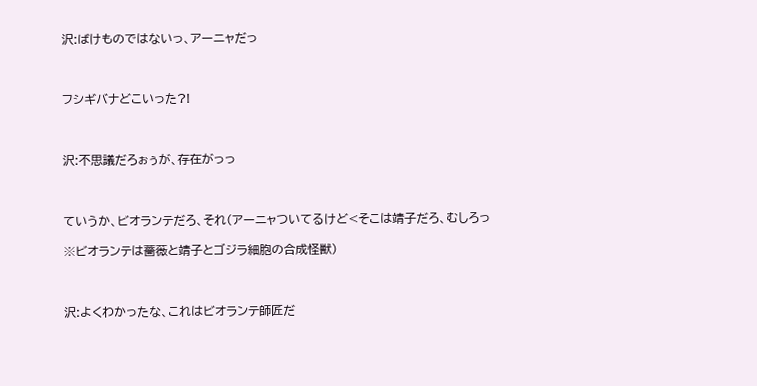沢:ばけものではないっ、アーニャだっ



フシギバナどこいった?!



沢:不思議だろぉぅが、存在がっっ



ていうか、ビオランテだろ、それ(アーニャついてるけど<そこは靖子だろ、むしろっ

※ビオランテは薔薇と靖子とゴジラ細胞の合成怪獣)



沢:よくわかったな、これはビオランテ師匠だ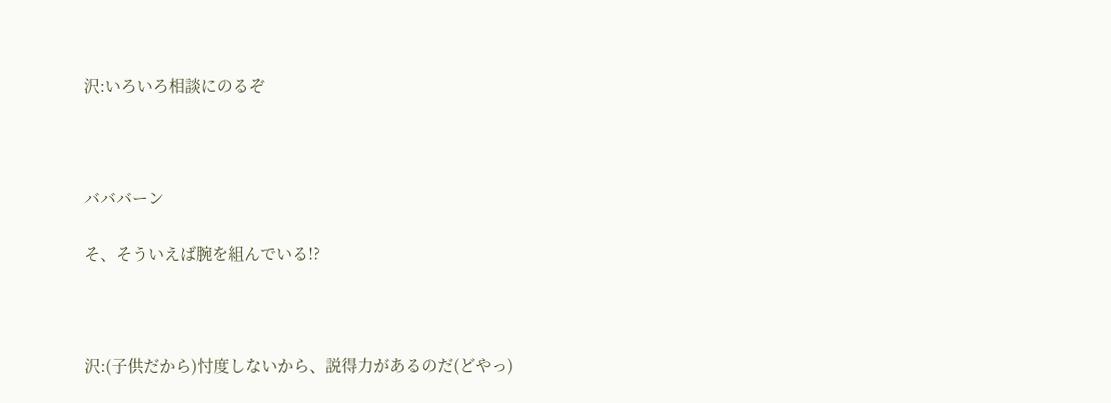沢:いろいろ相談にのるぞ



バババーン

そ、そういえば腕を組んでいる!?



沢:(子供だから)忖度しないから、説得力があるのだ(どやっ)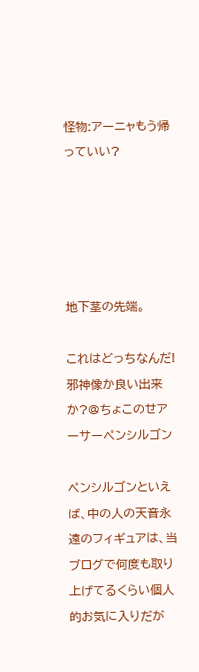怪物:アーニャもう帰っていい?





地下茎の先端。

これはどっちなんだ!邪神像か良い出来か?@ちょこのせアーサーペンシルゴン

ペンシルゴンといえば、中の人の天音永遠のフィギュアは、当ブログで何度も取り上げてるくらい個人的お気に入りだが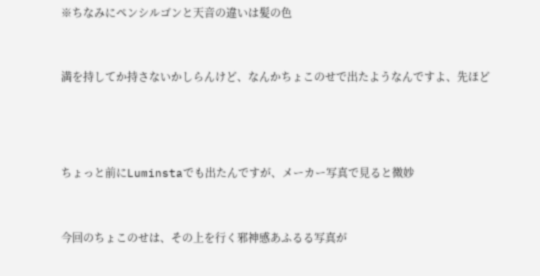※ちなみにペンシルゴンと天音の違いは髪の色



満を持してか持さないかしらんけど、なんかちょこのせで出たようなんですよ、先ほど





ちょっと前にLuminstaでも出たんですが、メーカー写真で見ると微妙



今回のちょこのせは、その上を行く邪神感あふるる写真が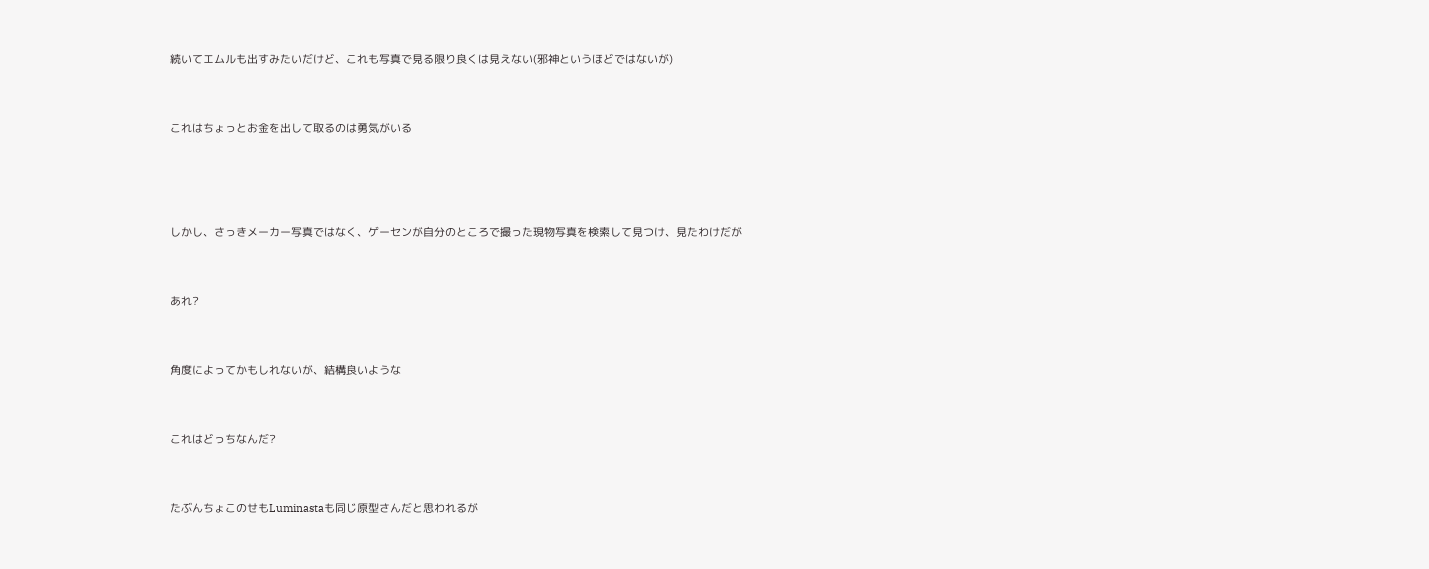続いてエムルも出すみたいだけど、これも写真で見る限り良くは見えない(邪神というほどではないが)



これはちょっとお金を出して取るのは勇気がいる





しかし、さっきメーカー写真ではなく、ゲーセンが自分のところで撮った現物写真を検索して見つけ、見たわけだが



あれ?



角度によってかもしれないが、結構良いような



これはどっちなんだ?



たぶんちょこのせもLuminastaも同じ原型さんだと思われるが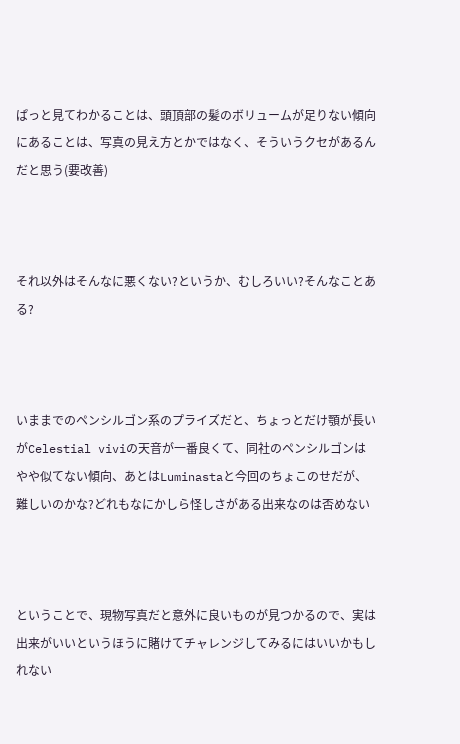ぱっと見てわかることは、頭頂部の髪のボリュームが足りない傾向にあることは、写真の見え方とかではなく、そういうクセがあるんだと思う(要改善)



それ以外はそんなに悪くない?というか、むしろいい?そんなことある?



いままでのペンシルゴン系のプライズだと、ちょっとだけ顎が長いがCelestial viviの天音が一番良くて、同社のペンシルゴンはやや似てない傾向、あとはLuminastaと今回のちょこのせだが、難しいのかな?どれもなにかしら怪しさがある出来なのは否めない



ということで、現物写真だと意外に良いものが見つかるので、実は出来がいいというほうに賭けてチャレンジしてみるにはいいかもしれない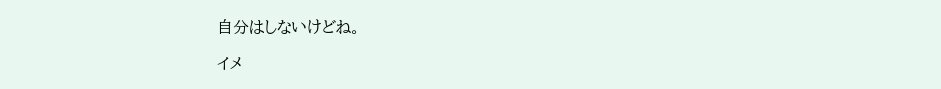自分はしないけどね。

イメ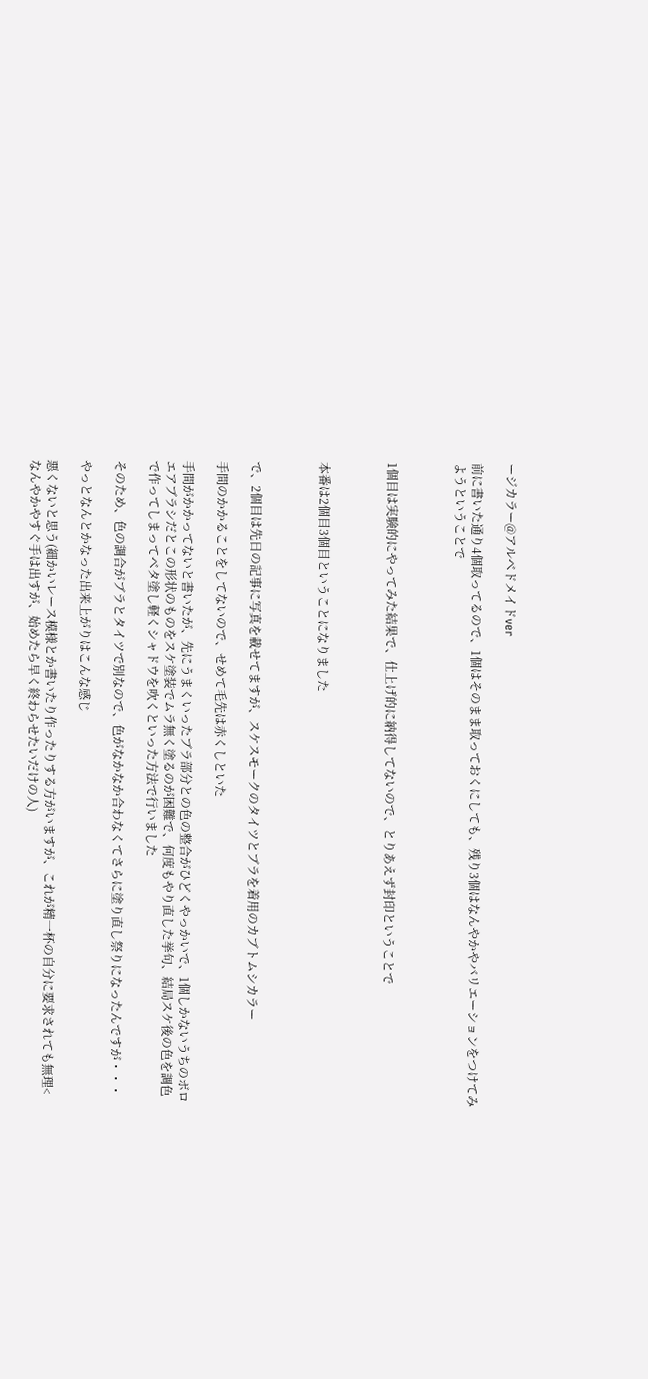ージカラー@アルベドメイドver

前に書いた通り4個取ってるので、1個はそのまま取っておくにしても、残り3個はなんやかやバリエーションをつけてみようということで



1個目は実験的にやってみた結果で、仕上げ的に納得してないので、とりあえず封印ということで



本番は2個目3個目ということになりました



で、2個目は先日の記事に写真を載せてますが、スケスモークのタイツとブラを着用のカブトムシカラー

手間のかかることをしてないので、せめて毛先は赤くしといた

手間がかかってないと書いたが、先にうまくいったブラ部分との色の整合がひどくやっかいで、1個しかないうちのボロエアブラシだとこの形状のものをスケ塗装でムラ無く塗るのが困難で、何度もやり直した挙句、結局スケ後の色を調色で作ってしまってベタ塗し軽くシャドウを吹くといった方法で行いました

そのため、色の調合がブラとタイツで別なので、色がなかなか合わなくてさらに塗り直し祭りになったんですが・・・

やっとなんとかなった出来上がりはこんな感じ

悪くないと思う(細かいレース模様とか書いたり作ったりする方がいますが、これが精一杯の自分に要求されても無理<なんやかやすぐ手は出すが、始めたら早く終わらせたいだけの人)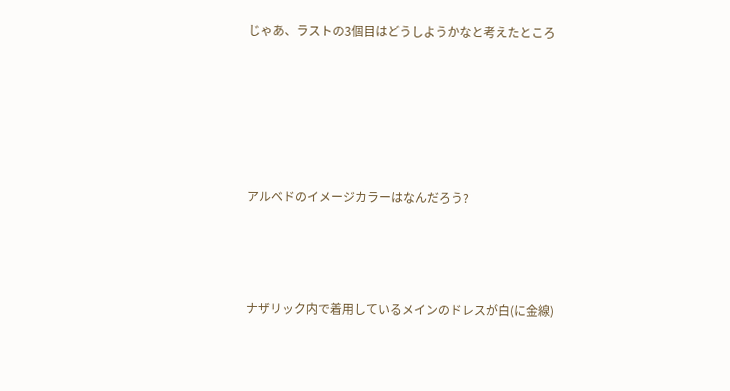じゃあ、ラストの3個目はどうしようかなと考えたところ





アルベドのイメージカラーはなんだろう?



ナザリック内で着用しているメインのドレスが白(に金線)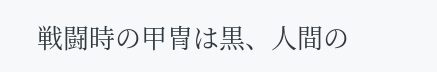戦闘時の甲冑は黒、人間の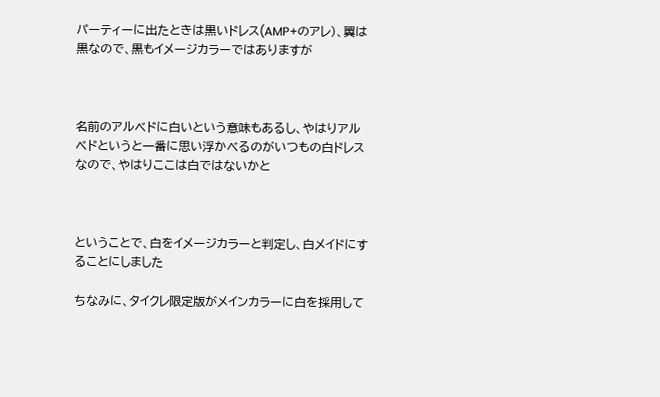パーティーに出たときは黒いドレス(AMP+のアレ)、翼は黒なので、黒もイメージカラーではありますが



名前のアルベドに白いという意味もあるし、やはりアルベドというと一番に思い浮かべるのがいつもの白ドレスなので、やはりここは白ではないかと



ということで、白をイメージカラーと判定し、白メイドにすることにしました

ちなみに、タイクレ限定版がメインカラーに白を採用して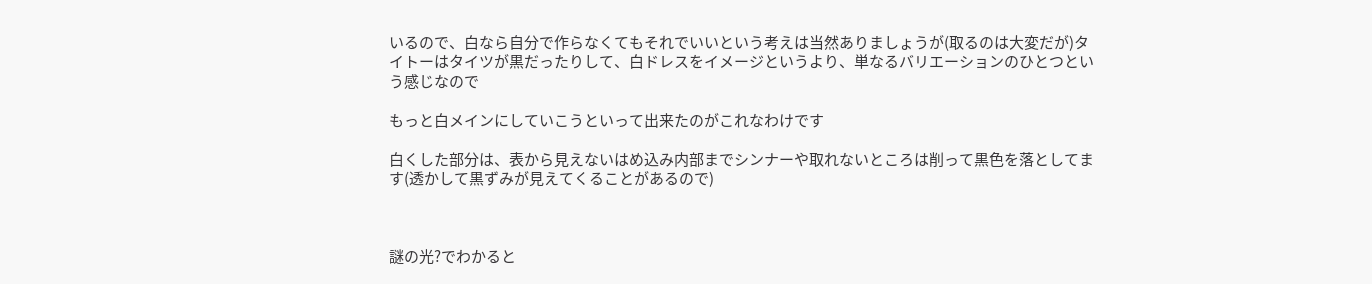いるので、白なら自分で作らなくてもそれでいいという考えは当然ありましょうが(取るのは大変だが)タイトーはタイツが黒だったりして、白ドレスをイメージというより、単なるバリエーションのひとつという感じなので

もっと白メインにしていこうといって出来たのがこれなわけです

白くした部分は、表から見えないはめ込み内部までシンナーや取れないところは削って黒色を落としてます(透かして黒ずみが見えてくることがあるので)



謎の光?でわかると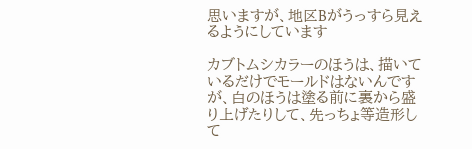思いますが、地区Bがうっすら見えるようにしています

カブトムシカラーのほうは、描いているだけでモールドはないんですが、白のほうは塗る前に裏から盛り上げたりして、先っちょ等造形して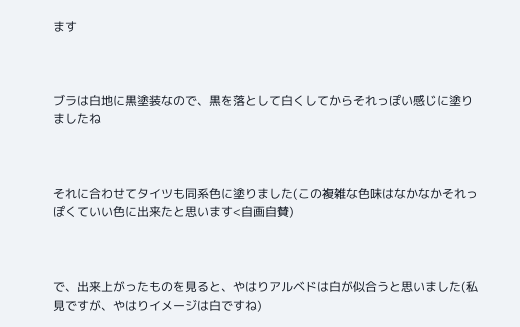ます



ブラは白地に黒塗装なので、黒を落として白くしてからそれっぽい感じに塗りましたね



それに合わせてタイツも同系色に塗りました(この複雑な色味はなかなかそれっぽくていい色に出来たと思います<自画自賛)



で、出来上がったものを見ると、やはりアルベドは白が似合うと思いました(私見ですが、やはりイメージは白ですね)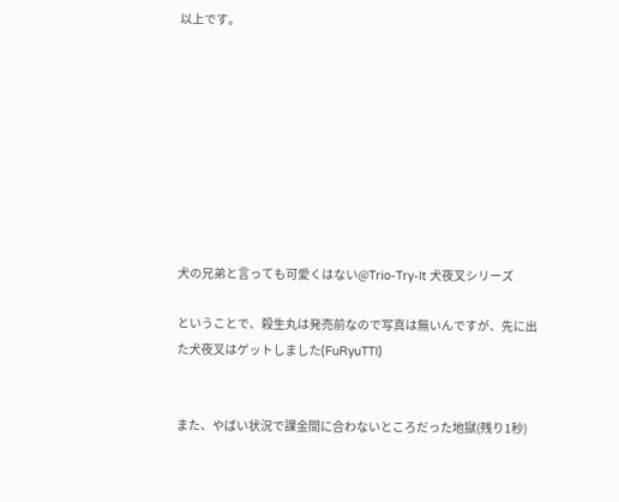以上です。









犬の兄弟と言っても可愛くはない@Trio-Try-It 犬夜叉シリーズ

ということで、殺生丸は発売前なので写真は無いんですが、先に出た犬夜叉はゲットしました(FuRyuTTI)


また、やばい状況で課金間に合わないところだった地獄(残り1秒)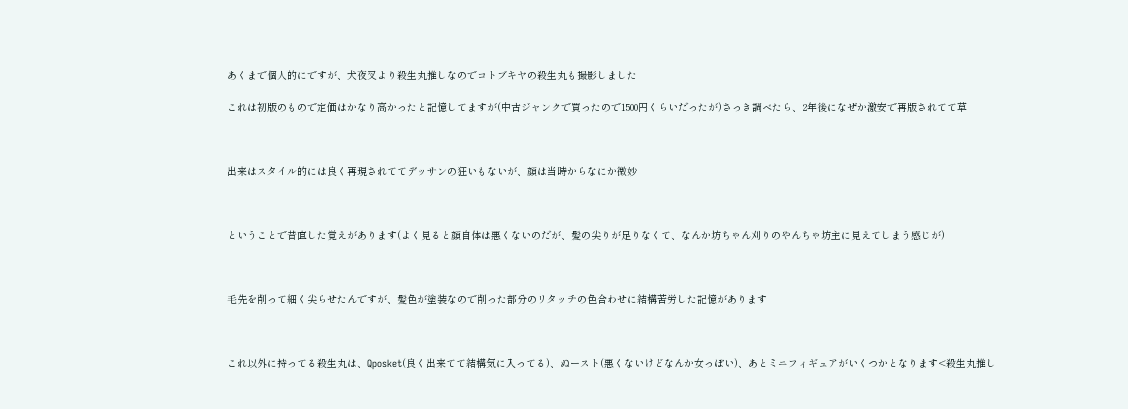あくまで個人的にですが、犬夜叉より殺生丸推しなのでコトブキヤの殺生丸も撮影しました

これは初版のもので定価はかなり高かったと記憶してますが(中古ジャンクで買ったので1500円くらいだったが)さっき調べたら、2年後になぜか激安で再版されてて草



出来はスタイル的には良く再現されててデッサンの狂いもないが、顔は当時からなにか微妙



ということで昔直した覚えがあります(よく見ると顔自体は悪くないのだが、髪の尖りが足りなくて、なんか坊ちゃん刈りのやんちゃ坊主に見えてしまう感じが)



毛先を削って細く尖らせたんですが、髪色が塗装なので削った部分のリタッチの色合わせに結構苦労した記憶があります



これ以外に持ってる殺生丸は、Qposket(良く出来てて結構気に入ってる)、ぬースト(悪くないけどなんか女っぽい)、あとミニフィギュアがいくつかとなります<殺生丸推し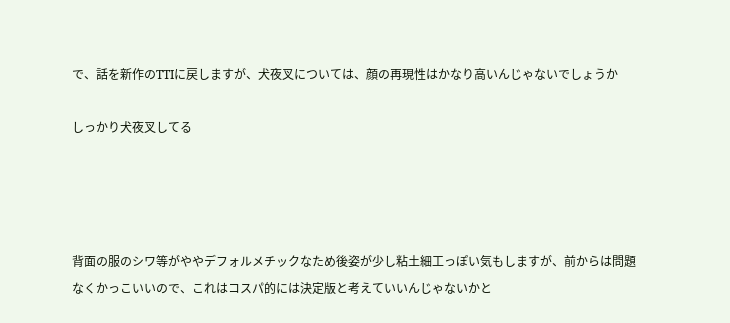で、話を新作のTTIに戻しますが、犬夜叉については、顔の再現性はかなり高いんじゃないでしょうか

しっかり犬夜叉してる




背面の服のシワ等がややデフォルメチックなため後姿が少し粘土細工っぽい気もしますが、前からは問題なくかっこいいので、これはコスパ的には決定版と考えていいんじゃないかと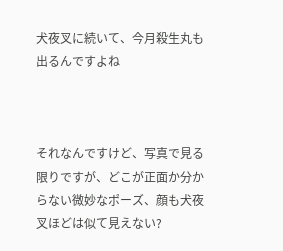犬夜叉に続いて、今月殺生丸も出るんですよね



それなんですけど、写真で見る限りですが、どこが正面か分からない微妙なポーズ、顔も犬夜叉ほどは似て見えない?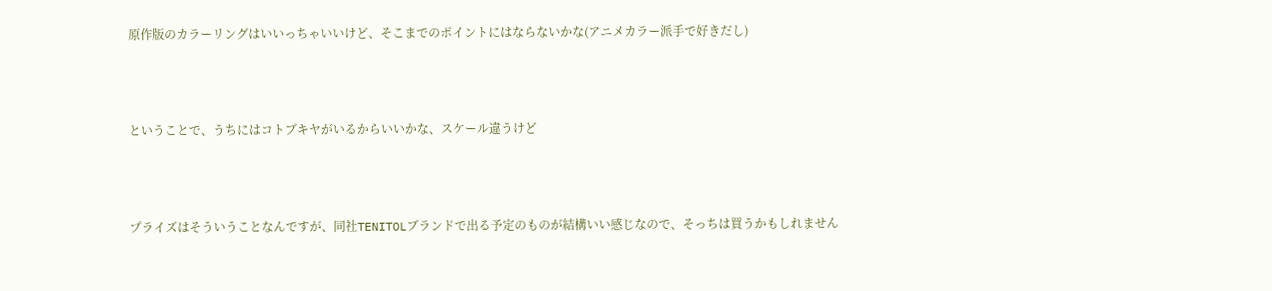原作版のカラーリングはいいっちゃいいけど、そこまでのポイントにはならないかな(アニメカラー派手で好きだし)



ということで、うちにはコトブキヤがいるからいいかな、スケール違うけど



プライズはそういうことなんですが、同社TENITOLブランドで出る予定のものが結構いい感じなので、そっちは買うかもしれません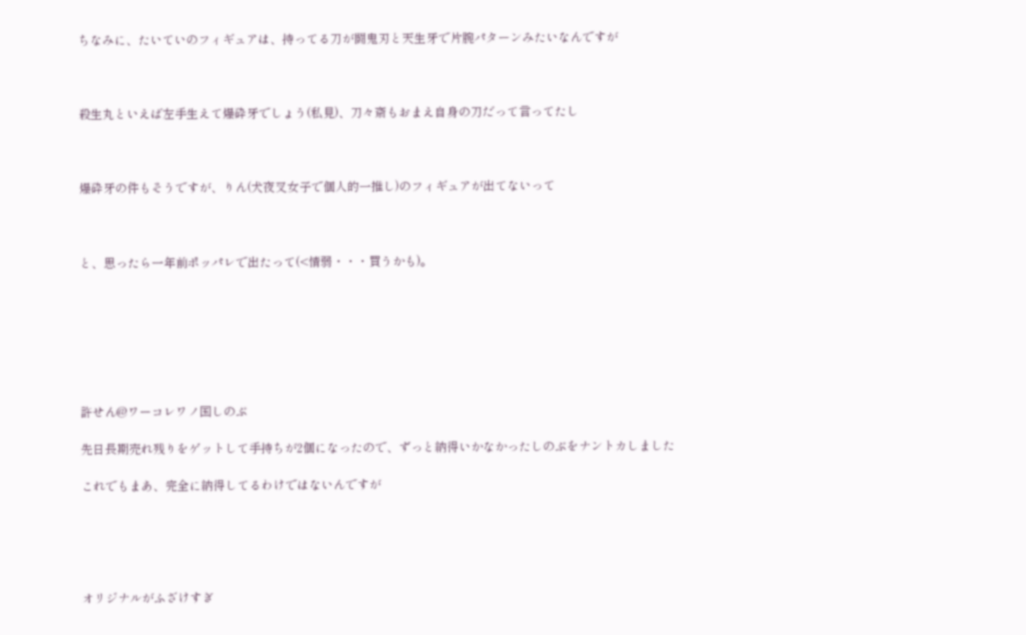ちなみに、たいていのフィギュアは、持ってる刀が闘鬼刃と天生牙で片腕パターンみたいなんですが



殺生丸といえば左手生えて爆砕牙でしょう(私見)、刀々斎もおまえ自身の刀だって言ってたし



爆砕牙の件もそうですが、りん(犬夜叉女子で個人的一推し)のフィギュアが出てないって



と、思ったら一年前ポッパレで出たって(<情弱・・・買うかも)。







許せん@ワーコレワノ国しのぶ

先日長期売れ残りをゲットして手持ちが2個になったので、ずっと納得いかなかったしのぶをナントカしました

これでもまあ、完全に納得してるわけではないんですが





オリジナルがふざけすぎ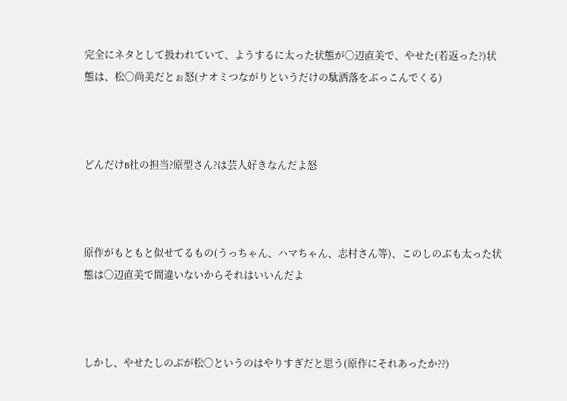完全にネタとして扱われていて、ようするに太った状態が○辺直美で、やせた(若返った?)状態は、松○尚美だとぉ怒(ナオミつながりというだけの駄洒落をぶっこんでくる)



どんだけB社の担当?原型さん?は芸人好きなんだよ怒



原作がもともと似せてるもの(うっちゃん、ハマちゃん、志村さん等)、このしのぶも太った状態は○辺直美で間違いないからそれはいいんだよ



しかし、やせたしのぶが松○というのはやりすぎだと思う(原作にそれあったか??)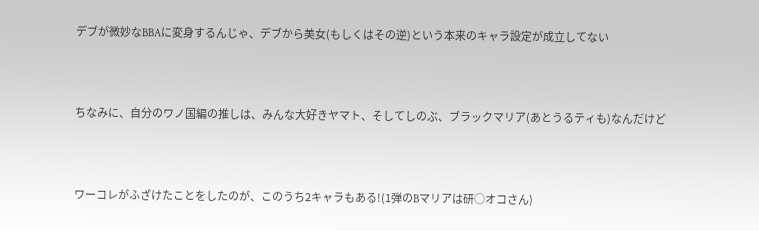デブが微妙なBBAに変身するんじゃ、デブから美女(もしくはその逆)という本来のキャラ設定が成立してない



ちなみに、自分のワノ国編の推しは、みんな大好きヤマト、そしてしのぶ、ブラックマリア(あとうるティも)なんだけど



ワーコレがふざけたことをしたのが、このうち2キャラもある!(1弾のBマリアは研○オコさん)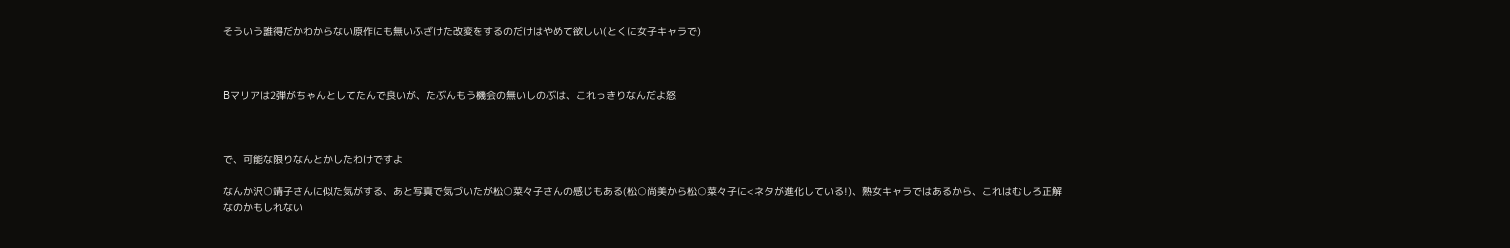そういう誰得だかわからない原作にも無いふざけた改変をするのだけはやめて欲しい(とくに女子キャラで)



Bマリアは2弾がちゃんとしてたんで良いが、たぶんもう機会の無いしのぶは、これっきりなんだよ怒



で、可能な限りなんとかしたわけですよ

なんか沢○靖子さんに似た気がする、あと写真で気づいたが松○菜々子さんの感じもある(松○尚美から松○菜々子に<ネタが進化している!)、熟女キャラではあるから、これはむしろ正解なのかもしれない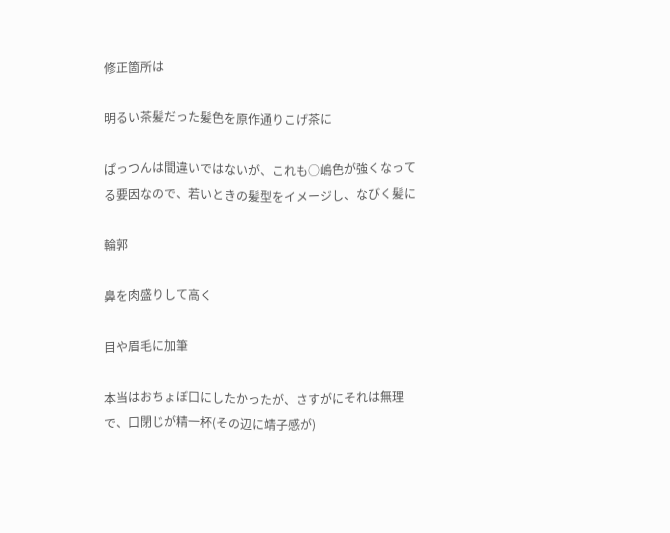修正箇所は

明るい茶髪だった髪色を原作通りこげ茶に

ぱっつんは間違いではないが、これも○嶋色が強くなってる要因なので、若いときの髪型をイメージし、なびく髪に

輪郭

鼻を肉盛りして高く

目や眉毛に加筆

本当はおちょぼ口にしたかったが、さすがにそれは無理で、口閉じが精一杯(その辺に靖子感が)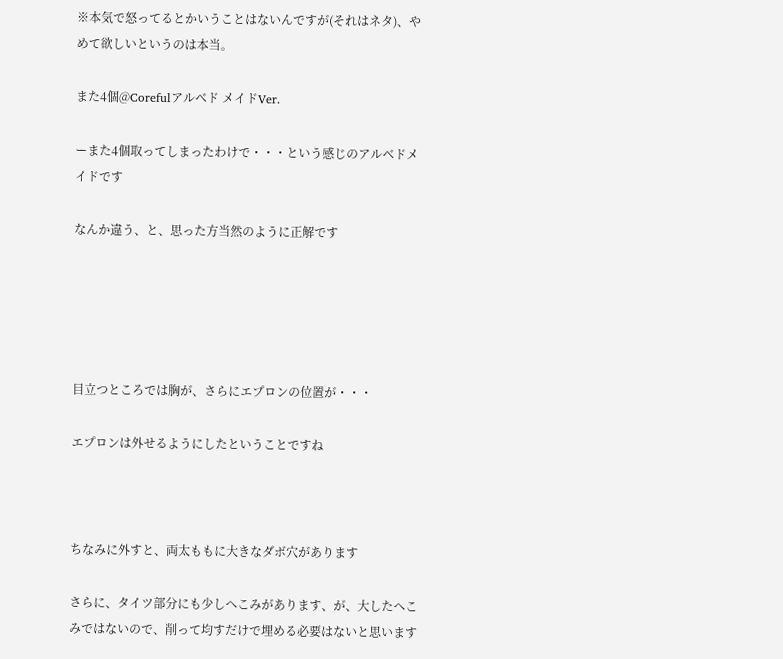※本気で怒ってるとかいうことはないんですが(それはネタ)、やめて欲しいというのは本当。

また4個@Corefulアルベド メイドVer.

ーまた4個取ってしまったわけで・・・という感じのアルベドメイドです

なんか違う、と、思った方当然のように正解です





目立つところでは胸が、さらにエプロンの位置が・・・

エプロンは外せるようにしたということですね



ちなみに外すと、両太ももに大きなダボ穴があります

さらに、タイツ部分にも少しへこみがあります、が、大したへこみではないので、削って均すだけで埋める必要はないと思います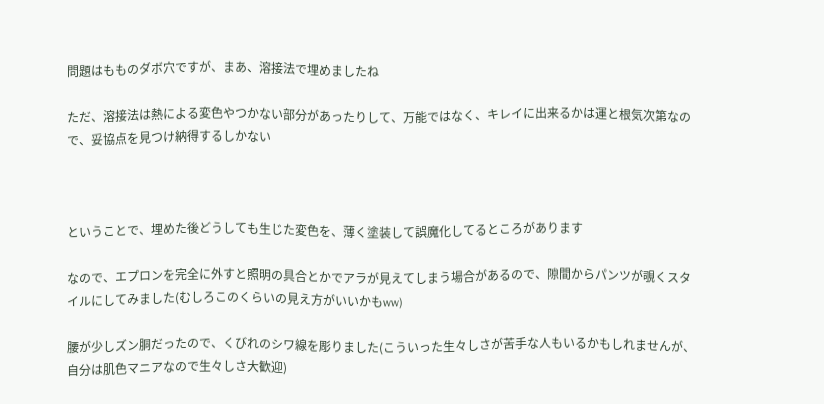問題はもものダボ穴ですが、まあ、溶接法で埋めましたね

ただ、溶接法は熱による変色やつかない部分があったりして、万能ではなく、キレイに出来るかは運と根気次第なので、妥協点を見つけ納得するしかない



ということで、埋めた後どうしても生じた変色を、薄く塗装して誤魔化してるところがあります

なので、エプロンを完全に外すと照明の具合とかでアラが見えてしまう場合があるので、隙間からパンツが覗くスタイルにしてみました(むしろこのくらいの見え方がいいかもww)

腰が少しズン胴だったので、くびれのシワ線を彫りました(こういった生々しさが苦手な人もいるかもしれませんが、自分は肌色マニアなので生々しさ大歓迎)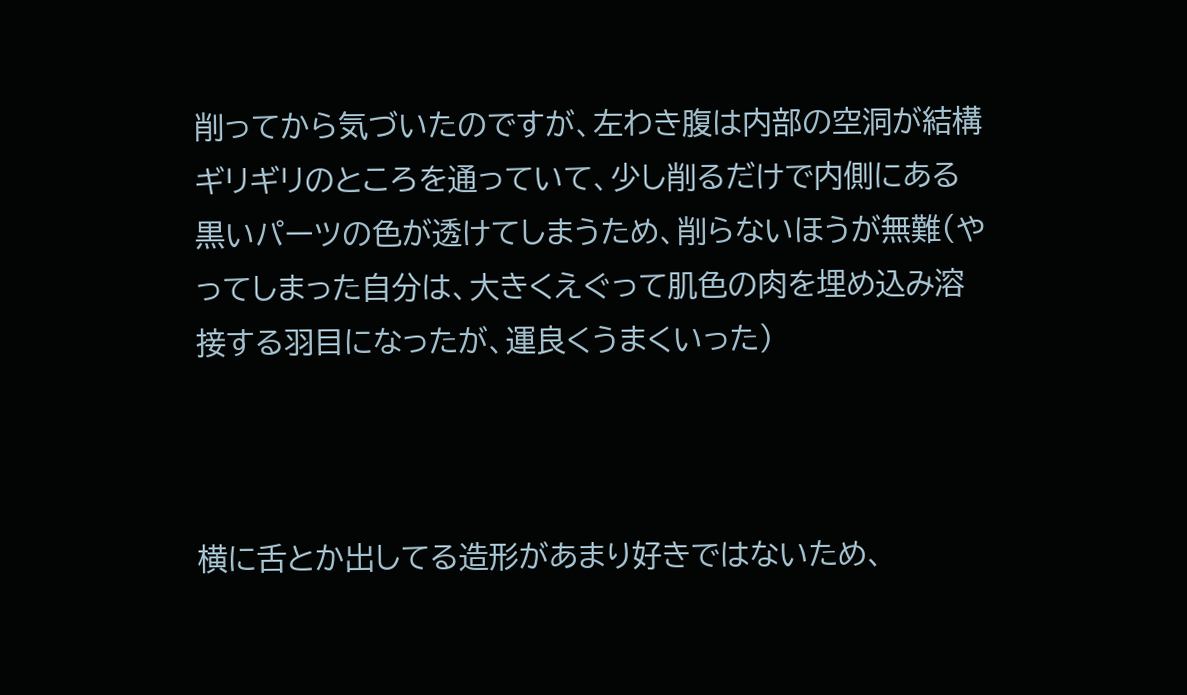削ってから気づいたのですが、左わき腹は内部の空洞が結構ギリギリのところを通っていて、少し削るだけで内側にある黒いパーツの色が透けてしまうため、削らないほうが無難(やってしまった自分は、大きくえぐって肌色の肉を埋め込み溶接する羽目になったが、運良くうまくいった)



横に舌とか出してる造形があまり好きではないため、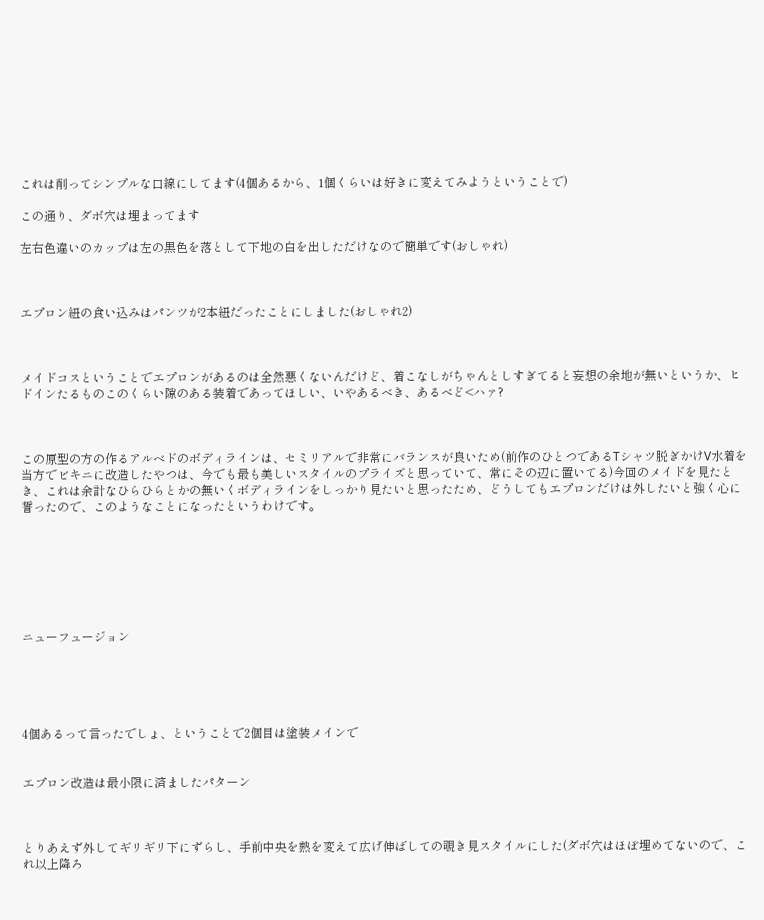これは削ってシンプルな口線にしてます(4個あるから、1個くらいは好きに変えてみようということで)

この通り、ダボ穴は埋まってます

左右色違いのカップは左の黒色を落として下地の白を出しただけなので簡単です(おしゃれ)



エプロン紐の食い込みはパンツが2本紐だったことにしました(おしゃれ2)



メイドコスということでエプロンがあるのは全然悪くないんだけど、着こなしがちゃんとしすぎてると妄想の余地が無いというか、ヒドインたるものこのくらい隙のある装着であってほしい、いやあるべき、あるべど<ハァ?



この原型の方の作るアルベドのボディラインは、セミリアルで非常にバランスが良いため(前作のひとつであるTシャツ脱ぎかけV水着を当方でビキニに改造したやつは、今でも最も美しいスタイルのプライズと思っていて、常にその辺に置いてる)今回のメイドを見たとき、これは余計なひらひらとかの無いくボディラインをしっかり見たいと思ったため、どうしてもエプロンだけは外したいと強く心に誓ったので、このようなことになったというわけです。







ニューフュージョン





4個あるって言ったでしょ、ということで2個目は塗装メインで


エプロン改造は最小限に済ましたパターン



とりあえず外してギリギリ下にずらし、手前中央を熱を変えて広げ伸ばしての覗き見スタイルにした(ダボ穴はほぼ埋めてないので、これ以上降ろ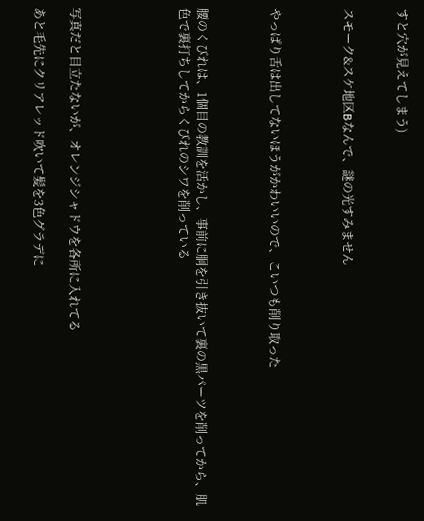すと穴が見えてしまう)


スモーク&スケ地区Bなんで、謎の光すみません



やっぱり舌は出してないほうがかわいいので、こいつも削り取った



腰のくびれは、1個目の教訓を活かし、事前に胴を引き抜いて裏の黒パーツを削ってから、肌色で裏打ちしてからくびれのシワを削っている





写真だと目立たないが、オレンジシャドウを各所に入れてる

あと毛先にクリアレッド吹いて髪を3色グラデに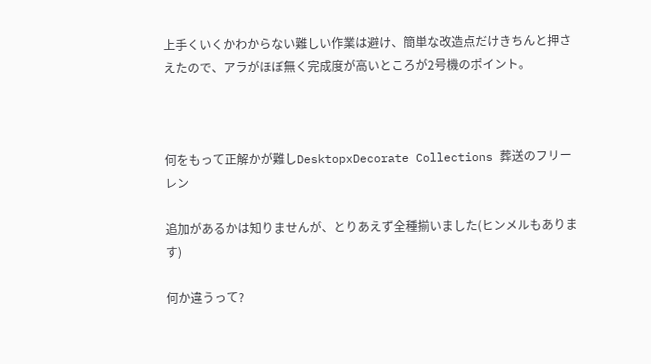上手くいくかわからない難しい作業は避け、簡単な改造点だけきちんと押さえたので、アラがほぼ無く完成度が高いところが2号機のポイント。



何をもって正解かが難しDesktopxDecorate Collections 葬送のフリーレン

追加があるかは知りませんが、とりあえず全種揃いました(ヒンメルもあります)

何か違うって?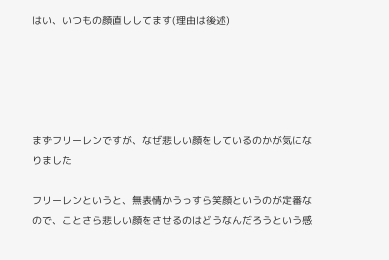はい、いつもの顔直ししてます(理由は後述)





まずフリーレンですが、なぜ悲しい顔をしているのかが気になりました

フリーレンというと、無表情かうっすら笑顔というのが定番なので、ことさら悲しい顔をさせるのはどうなんだろうという感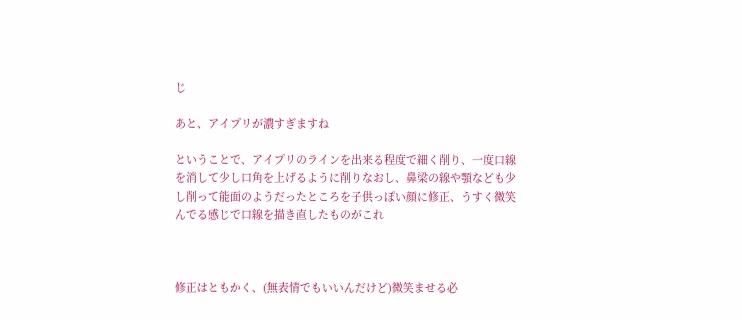じ

あと、アイプリが濃すぎますね

ということで、アイプリのラインを出来る程度で細く削り、一度口線を消して少し口角を上げるように削りなおし、鼻梁の線や顎なども少し削って能面のようだったところを子供っぽい顔に修正、うすく微笑んでる感じで口線を描き直したものがこれ



修正はともかく、(無表情でもいいんだけど)微笑ませる必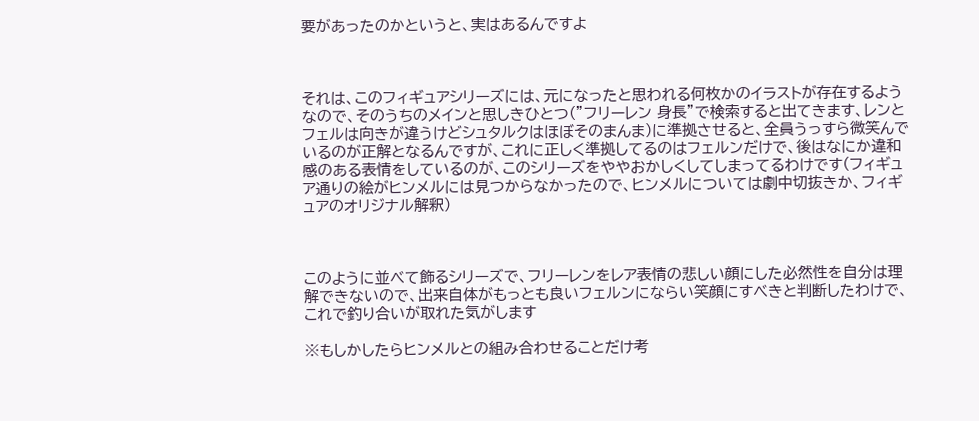要があったのかというと、実はあるんですよ



それは、このフィギュアシリーズには、元になったと思われる何枚かのイラストが存在するようなので、そのうちのメインと思しきひとつ(”フリーレン 身長”で検索すると出てきます、レンとフェルは向きが違うけどシュタルクはほぼそのまんま)に準拠させると、全員うっすら微笑んでいるのが正解となるんですが、これに正しく準拠してるのはフェルンだけで、後はなにか違和感のある表情をしているのが、このシリーズをややおかしくしてしまってるわけです(フィギュア通りの絵がヒンメルには見つからなかったので、ヒンメルについては劇中切抜きか、フィギュアのオリジナル解釈)



このように並べて飾るシリーズで、フリーレンをレア表情の悲しい顔にした必然性を自分は理解できないので、出来自体がもっとも良いフェルンにならい笑顔にすべきと判断したわけで、これで釣り合いが取れた気がします

※もしかしたらヒンメルとの組み合わせることだけ考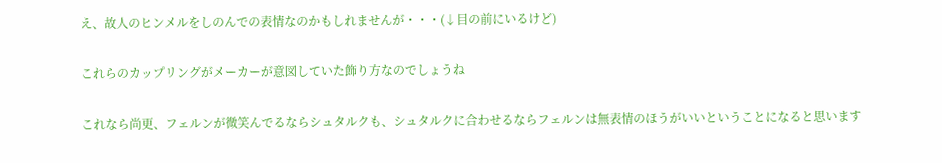え、故人のヒンメルをしのんでの表情なのかもしれませんが・・・(↓目の前にいるけど)

これらのカップリングがメーカーが意図していた飾り方なのでしょうね

これなら尚更、フェルンが微笑んでるならシュタルクも、シュタルクに合わせるならフェルンは無表情のほうがいいということになると思います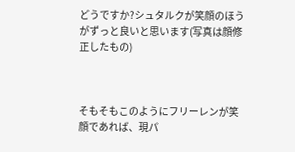どうですか?シュタルクが笑顔のほうがずっと良いと思います(写真は顔修正したもの)



そもそもこのようにフリーレンが笑顔であれば、現パ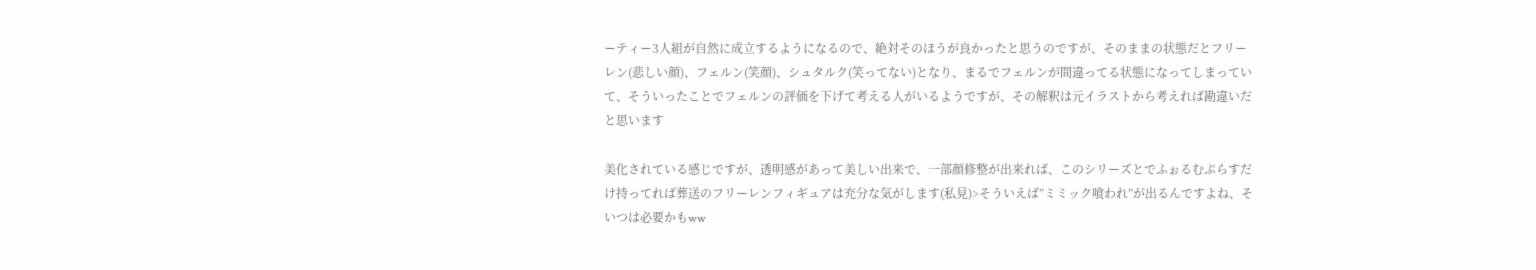ーティー3人組が自然に成立するようになるので、絶対そのほうが良かったと思うのですが、そのままの状態だとフリーレン(悲しい顔)、フェルン(笑顔)、シュタルク(笑ってない)となり、まるでフェルンが間違ってる状態になってしまっていて、そういったことでフェルンの評価を下げて考える人がいるようですが、その解釈は元イラストから考えれば勘違いだと思います

美化されている感じですが、透明感があって美しい出来で、一部顔修整が出来れば、このシリーズとでふぉるむぷらすだけ持ってれば葬送のフリーレンフィギュアは充分な気がします(私見)>そういえば”ミミック喰われ”が出るんですよね、そいつは必要かもww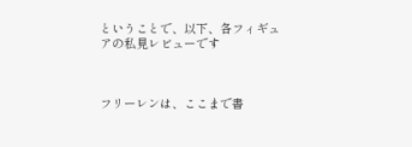ということで、以下、各フィギュアの私見レビューです



フリーレンは、ここまで書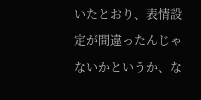いたとおり、表情設定が間違ったんじゃないかというか、な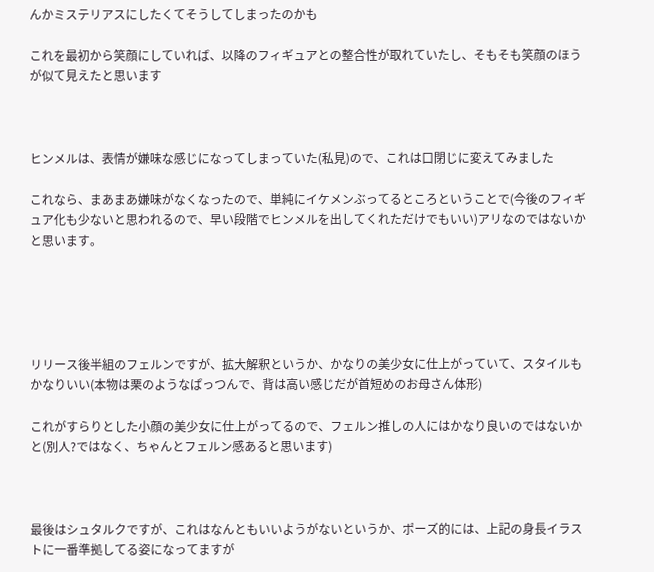んかミステリアスにしたくてそうしてしまったのかも

これを最初から笑顔にしていれば、以降のフィギュアとの整合性が取れていたし、そもそも笑顔のほうが似て見えたと思います



ヒンメルは、表情が嫌味な感じになってしまっていた(私見)ので、これは口閉じに変えてみました

これなら、まあまあ嫌味がなくなったので、単純にイケメンぶってるところということで(今後のフィギュア化も少ないと思われるので、早い段階でヒンメルを出してくれただけでもいい)アリなのではないかと思います。





リリース後半組のフェルンですが、拡大解釈というか、かなりの美少女に仕上がっていて、スタイルもかなりいい(本物は栗のようなぱっつんで、背は高い感じだが首短めのお母さん体形)

これがすらりとした小顔の美少女に仕上がってるので、フェルン推しの人にはかなり良いのではないかと(別人?ではなく、ちゃんとフェルン感あると思います)



最後はシュタルクですが、これはなんともいいようがないというか、ポーズ的には、上記の身長イラストに一番準拠してる姿になってますが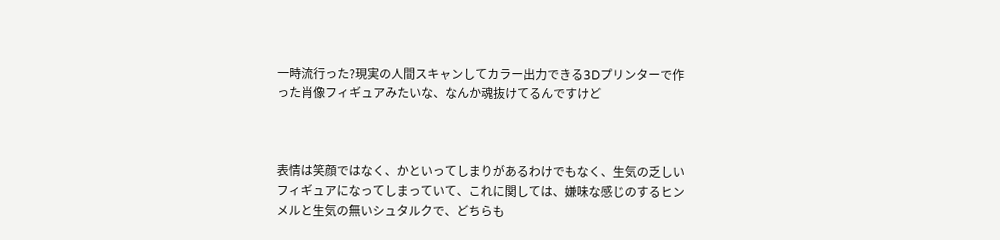一時流行った?現実の人間スキャンしてカラー出力できる3Dプリンターで作った肖像フィギュアみたいな、なんか魂抜けてるんですけど



表情は笑顔ではなく、かといってしまりがあるわけでもなく、生気の乏しいフィギュアになってしまっていて、これに関しては、嫌味な感じのするヒンメルと生気の無いシュタルクで、どちらも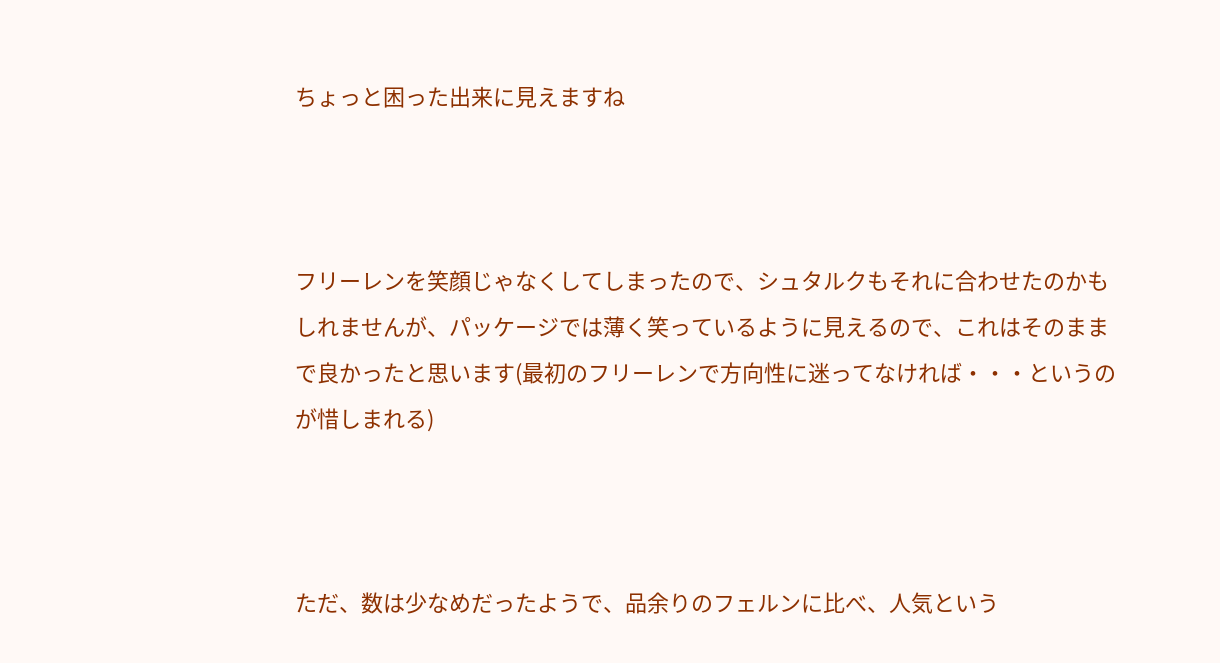ちょっと困った出来に見えますね



フリーレンを笑顔じゃなくしてしまったので、シュタルクもそれに合わせたのかもしれませんが、パッケージでは薄く笑っているように見えるので、これはそのままで良かったと思います(最初のフリーレンで方向性に迷ってなければ・・・というのが惜しまれる)



ただ、数は少なめだったようで、品余りのフェルンに比べ、人気という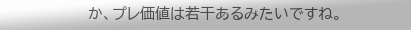か、プレ価値は若干あるみたいですね。